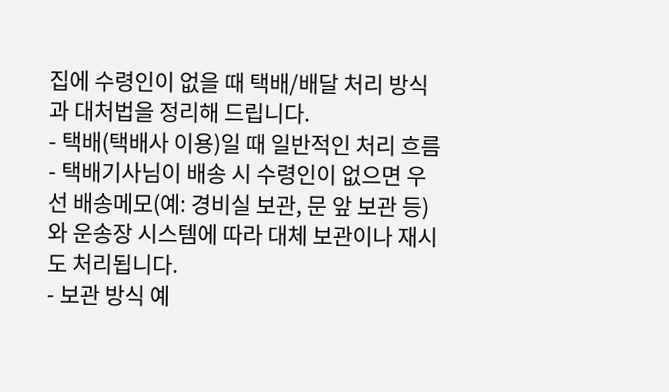집에 수령인이 없을 때 택배/배달 처리 방식과 대처법을 정리해 드립니다.
- 택배(택배사 이용)일 때 일반적인 처리 흐름
- 택배기사님이 배송 시 수령인이 없으면 우선 배송메모(예: 경비실 보관, 문 앞 보관 등)와 운송장 시스템에 따라 대체 보관이나 재시도 처리됩니다.
- 보관 방식 예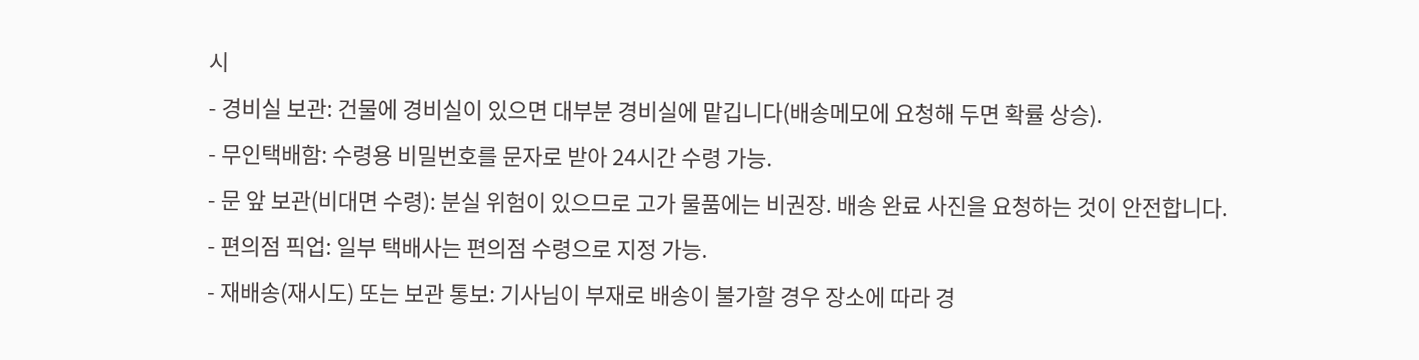시
- 경비실 보관: 건물에 경비실이 있으면 대부분 경비실에 맡깁니다(배송메모에 요청해 두면 확률 상승).
- 무인택배함: 수령용 비밀번호를 문자로 받아 24시간 수령 가능.
- 문 앞 보관(비대면 수령): 분실 위험이 있으므로 고가 물품에는 비권장. 배송 완료 사진을 요청하는 것이 안전합니다.
- 편의점 픽업: 일부 택배사는 편의점 수령으로 지정 가능.
- 재배송(재시도) 또는 보관 통보: 기사님이 부재로 배송이 불가할 경우 장소에 따라 경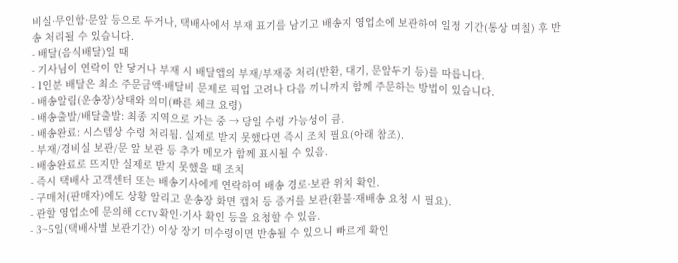비실·무인함·문앞 등으로 두거나, 택배사에서 부재 표기를 남기고 배송지 영업소에 보관하여 일정 기간(통상 며칠) 후 반송 처리될 수 있습니다.
- 배달(음식배달)일 때
- 기사님이 연락이 안 닿거나 부재 시 배달앱의 부재/부재중 처리(반환, 대기, 문앞두기 등)를 따릅니다.
- 1인분 배달은 최소 주문금액·배달비 문제로 픽업 고려나 다음 끼니까지 함께 주문하는 방법이 있습니다.
- 배송알림(운송장)상태와 의미(빠른 체크 요령)
- 배송출발/배달출발: 최종 지역으로 가는 중 → 당일 수령 가능성이 큼.
- 배송완료: 시스템상 수령 처리됨. 실제로 받지 못했다면 즉시 조치 필요(아래 참조).
- 부재/경비실 보관/문 앞 보관 등 추가 메모가 함께 표시될 수 있음.
- 배송완료로 뜨지만 실제로 받지 못했을 때 조치
- 즉시 택배사 고객센터 또는 배송기사에게 연락하여 배송 경로·보관 위치 확인.
- 구매처(판매자)에도 상황 알리고 운송장 화면 캡처 등 증거를 보관(환불·재배송 요청 시 필요).
- 관할 영업소에 문의해 CCTV 확인·기사 확인 등을 요청할 수 있음.
- 3~5일(택배사별 보관기간) 이상 장기 미수령이면 반송될 수 있으니 빠르게 확인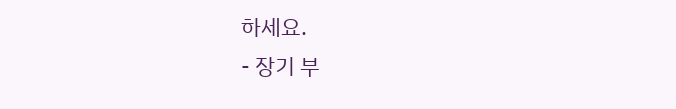하세요.
- 장기 부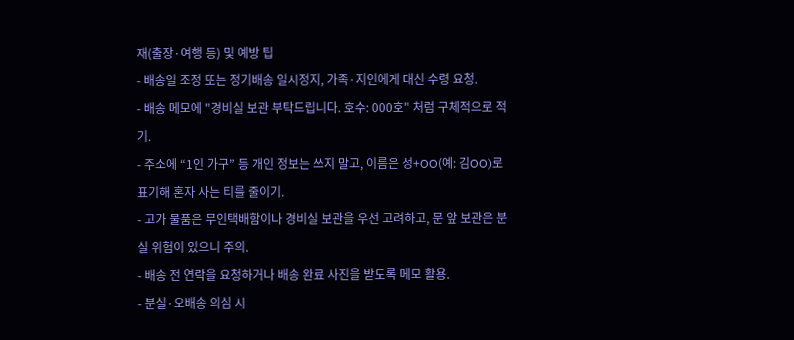재(출장·여행 등) 및 예방 팁
- 배송일 조정 또는 정기배송 일시정지, 가족·지인에게 대신 수령 요청.
- 배송 메모에 "경비실 보관 부탁드립니다. 호수: 000호" 처럼 구체적으로 적기.
- 주소에 “1인 가구” 등 개인 정보는 쓰지 말고, 이름은 성+OO(예: 김OO)로 표기해 혼자 사는 티를 줄이기.
- 고가 물품은 무인택배함이나 경비실 보관을 우선 고려하고, 문 앞 보관은 분실 위험이 있으니 주의.
- 배송 전 연락을 요청하거나 배송 완료 사진을 받도록 메모 활용.
- 분실·오배송 의심 시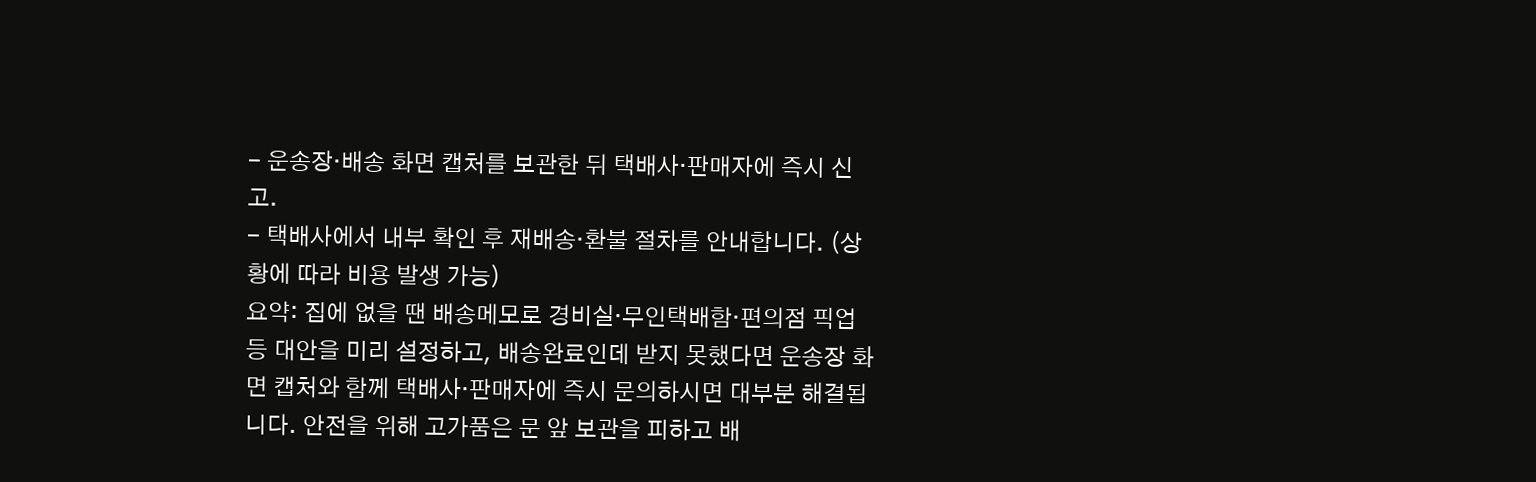- 운송장·배송 화면 캡처를 보관한 뒤 택배사·판매자에 즉시 신고.
- 택배사에서 내부 확인 후 재배송·환불 절차를 안내합니다. (상황에 따라 비용 발생 가능)
요약: 집에 없을 땐 배송메모로 경비실·무인택배함·편의점 픽업 등 대안을 미리 설정하고, 배송완료인데 받지 못했다면 운송장 화면 캡처와 함께 택배사·판매자에 즉시 문의하시면 대부분 해결됩니다. 안전을 위해 고가품은 문 앞 보관을 피하고 배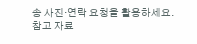송 사진·연락 요청을 활용하세요.
참고 자료